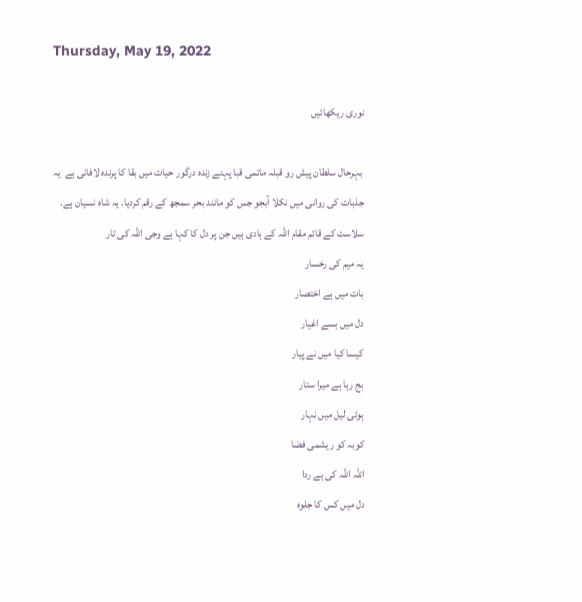Thursday, May 19, 2022

نوری ریکھائیں

 بہرحال سلطان پیش رو قبلہ ماتمی قبا پہنے زندہ درگور حیات میں بقا کا پرندہ لافانی ہے  یہ جذبات کی روانی میں نکلا آبجو جس کو مانند بحر سمجھ کے رقم کردیا. یہ شاہ نسیان ہے. سلاست کے قائم مقام اللہ کے ہادی ہیں جن پر دل کا کہا ہے وجی اللہ کی تار
یہ میم کی رخسار
بات میں ہے اختصار
دل میں بسے اغیار
کیسا کیا میں نے پیار
بج رہا ہے میرا ستار
ہوئی لیل میں نہار
کوبہ کو ریشمی فضا
اللہ اللہ کی ہے ردا
دل میں کس کا جلوہ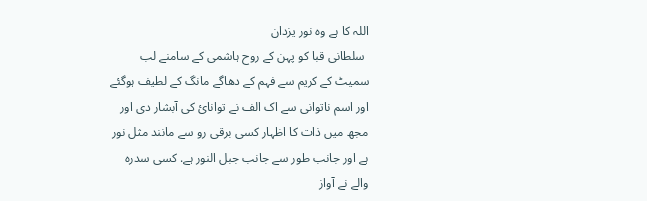اللہ کا ہے وہ نور یزدان
 سلطانی قبا کو پہن کے روح ہاشمی کے سامنے لب سمیٹ کے کریم سے فہم کے دھاگے مانگ کے لطیف ہوگئے اور اسم ناتوانی سے اک الف نے توانائ کی آبشار دی اور مجھ میں ذات کا اظہار کسی برقی رو سے مانند مثل نور ہے اور جانب طور سے جانب جبل النور ہے. کسی سدرہ والے نے آواز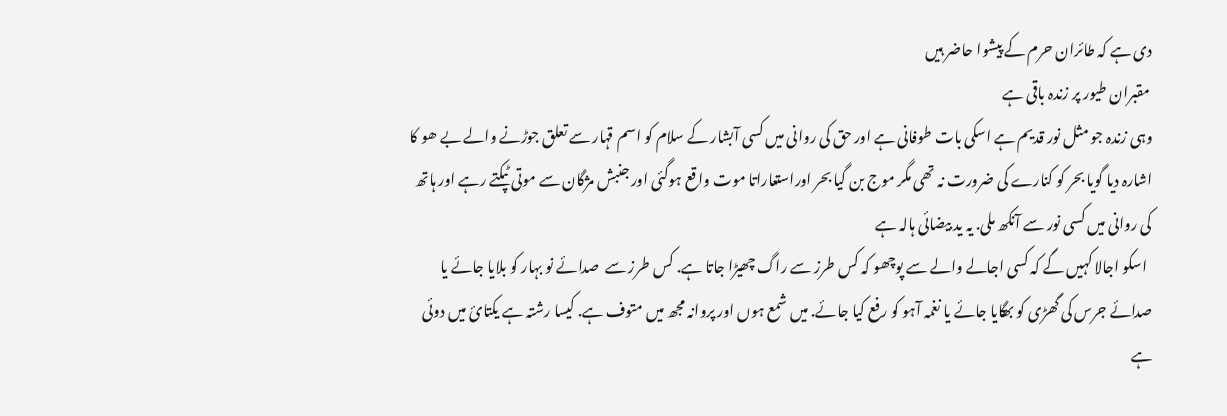دی ہے کہ طائران حرم کے پیشوا حاضر ہیں
 مقبران طیور پر زندہ باقی ہے
وہی زندہ جو مثل نور قدیم ہے اسکی بات طوفانی ہے اور حق کی روانی میں کسی آبشار کے سلام کو اسم قہار سے تعلق جوڑنے والے بے ھو کا اشارہ دیا گویا بحر کو کنارے کی ضرورت نہ تھی مگر موج بن گیا بحر اوراستعاراتا موت واقع ہوگئی اور جنبش مژگان سے موتی ٹپکتے رہے اور ہاتھ کی روانی میں کسی نور سے آنکھ ملی. یہ ید بیضائی ہالہ ہے
  اسکو اجالا کہیں گے کہ کسی اجالے والے سے پوچھو کہ کس طرز سے راگ چھیڑا جاتا ہے. کس طرز سے  صدائے نو بہار کو بلایا جائے یا صدائے جرس کی گھڑی کو بھگایا جائے یا نغمہ آہو کو رفع کیا جائے. میں شمع ہوں اور پروانہ مجھ میں متوف ہے. کیسا رشتہ ہے یکتائ میں دوئی ہے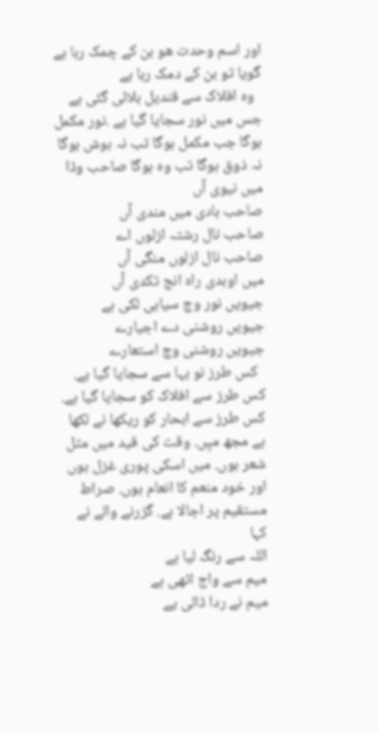اور اسم وحدت ھو بن کے چمک رہا ہے گویا تو بن کے دمک رہا ہے
  وہ افلاک سے قندیل بلائی گئی ہے جس میں نور سجایا گیا ہے .نور مکمل ہوگا جب مکمل ہوگا تب نہ ہوش ہوگا نہ ذوق ہوگا تب وہ ہوگا صاحب وڈا میں نیوی آں
صاحب ہادی میں مندی آں
صاحب نال رشتہ ازلوں اے
صاحب نال ازلوں منگی آں
میں اوہدی راہ انج تکدی آں
جیویں نور وچ سیاہی لکی ہے
جیویں روشنی دے اجیارے
جیویں روشنی وچ استعارے
  کس طرز نو بہا سے سجایا گیا ہے. کس طرز سے افلاک کو سجایا گیا ہے. کس طرز سے ابحار کو ریکھا نے لکھا ہے مجھ میِں. وقت کی قید میں مثل شعر ہوں. میں اسکی پوری غزل ہوں اور خود منعم کا انعام ہوں. صراط مستقیم پر اجالا ہے. گزرنے والے نے کہا
اللہ سے رنگ لیا ہے
میم سے واج اٹھی ہے
میم نے ردا ڈالی یے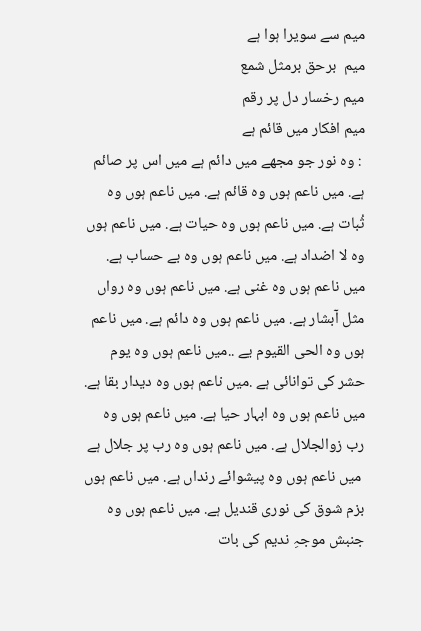میم سے سویرا ہوا ہے
میم  برحق برمثل شمع
میم رخسار دل پر رقم
میم افکار میں قائم ہے
 : وہ نور جو مجھے میں دائم ہے میں اس پر صائم ہے. میں ناعم ہوں وہ قائم ہے. میں ناعم ہوں وہ ثُبات ہے. میں ناعم ہوں وہ حیات ہے. میں ناعم ہوں وہ لا اضداد ہے. میں ناعم ہوں وہ بے حساب ہے. میں ناعم ہوں وہ غنی ہے. میں ناعم ہوں وہ رواں مثل آبشار ہے. میں ناعم ہوں وہ دائم ہے. میں ناعم ہوں وہ الحی القیوم یے ..میں ناعم ہوں وہ یوم حشر کی توانائی ہے .میں ناعم ہوں وہ دیدار بقا ہے. میں ناعم ہوں وہ ابہار حیا ہے. میں ناعم ہوں وہ رب زوالجلال ہے. میں ناعم ہوں وہ رب پر جلال ہے
 میں ناعم ہوں وہ پیشوائے رنداں ہے. میں ناعم ہوں بزم شوق کی نوری قندیل ہے. میں ناعم ہوں وہ جنبش موجہِ ندیم کی بات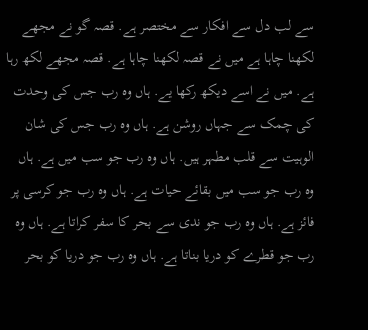سے لب دل سے افکار سے مختصر ہے. قصہ گو نے مجھے لکھنا چاہا ہے میں نے قصہ لکھنا چاہا ہے. قصہ مجھے لکھ رہا ہے. میں نے اسے دیکھ رکھا یے. ہاں وہ رب جس کی وحدت کی چمک سے جہاں روشن ہے. ہاں وہ رب جس کی شان الوہیت سے قلب مطہر ہیں. ہاں وہ رب جو سب میں ہے. ہاں وہ رب جو سب میں بقائے حیات ہے. ہاں وہ رب جو کرسی پر فائز ہے. ہاں وہ رب جو ندی سے بحر کا سفر کراتا ہے. ہاں وہ رب جو قطرے کو دریا بناتا ہے. ہاں وہ رب جو دریا کو بحر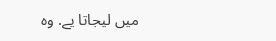میں لیجاتا یے. وہ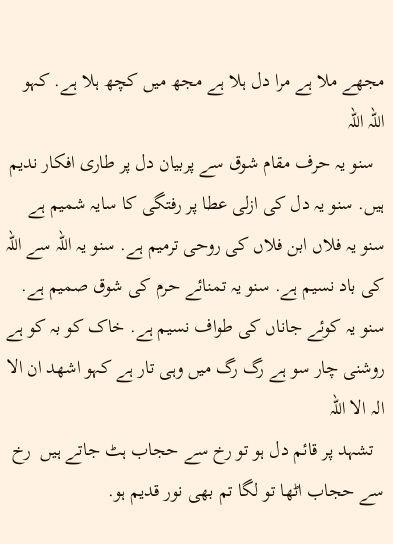مجھے ملا ہے مرا دل ہلا ہے مجھ میں کچھ ہلا ہے. کہو اللہ اللہ
  سنو یہ حرف مقام شوق سے پربیان دل پر طاری افکار ندیم ہیں. سنو یہ دل کی ازلی عطا پر رفتگی کا سایہ شمیم ہے سنو یہ فلاں ابن فلاں کی روحی ترمیم ہے. سنو یہ اللہ سے اللہ کی باد نسیم ہے. سنو یہ تمنائے حرم کی شوق صمیم ہے. سنو یہ کوئے جاناں کی طواف نسیم ہے. خاک کو بہ کو ہے روشنی چار سو ہے رگ رگ میں وہی تار ہے کہو اشھد ان الا الہ الا اللہ
  تشہد پر قائم دل ہو تو رخ سے حجاب ہٹ جاتے ہیں  رخ سے حجاب اٹھا تو لگا تم بھی نور قدیم ہو.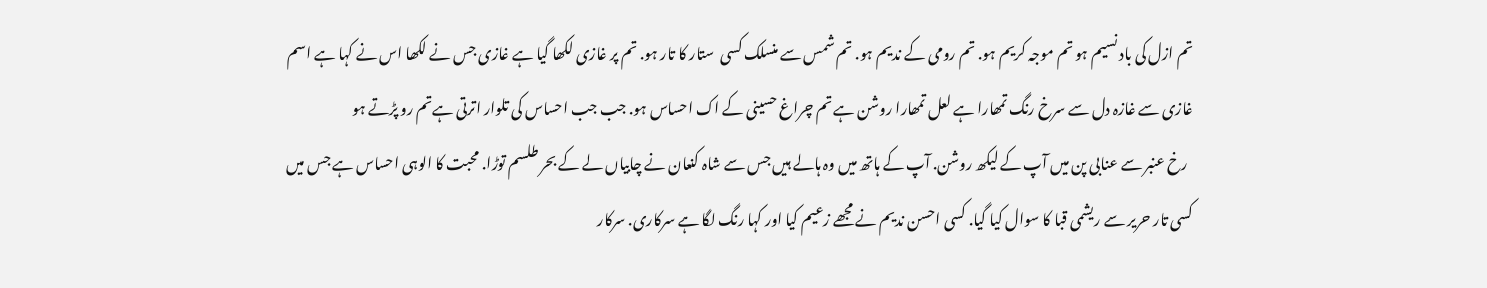تم ازل کی باد نسیم ہو تم موجہ کریم ہو. تم رومی کے ندیم ہو. تم شمس سے منسلک کسی  ستار کا تار ہو. تم پر غازی لکھا گیا ہے غازی جس نے لکھا اس نے کہا ہے اسم غازی سے غازہ دل سے سرخ رنگ تمھارا ہے لعل تمھارا روشن ہے تم چراغ حسینی کے اک احساس ہو. جب جب احساس کی تلوار اترتی ہےتم رو پڑتے ہو
  رخ عنبر سے عنابی پن میں آپ کے لیکھ روشن. آپ کے ہاتھ میں وہ ہالے ہیں جس سے شاہ کنعان نے چابیاں لے کے بحر طلسم توڑا. محبت کا الوہی احساس ہے جس میں کسی تار حریر سے ریشمی قبا کا سوال کیا گیا. کسی احسن ندیم نے مجھے زعیم کیا اور کہا رنگ لگا ہے سرکاری. سرکار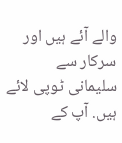والے آئے ہیں اور سرکار سے سلیمانی ٹوپی لائے ہیں. آپ کے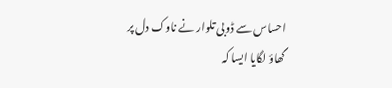احساس سے ڈوبی تلوار نے ناوک دل پر گھاؤ لگایا ایسا کہ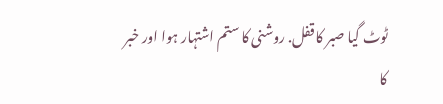ٹوٹ گیا صبر کا قفل. روشنی کا ستم اشتہار ہوا اور خبر کا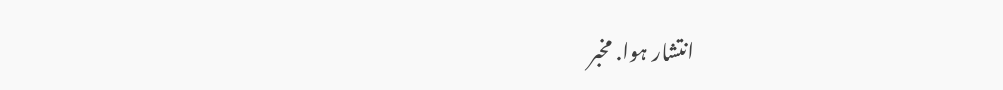انتشار ہوا. مخبر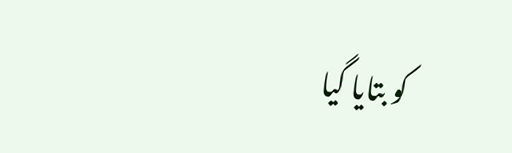کو بتایا گیا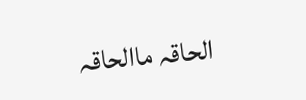الحاقہ ماالحاقہ